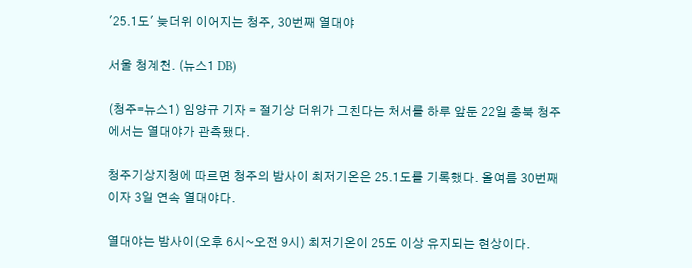'25.1도' 늦더위 이어지는 청주, 30번째 열대야

서울 청계천. (뉴스1 DB)

(청주=뉴스1) 임양규 기자 = 절기상 더위가 그친다는 처서를 하루 앞둔 22일 충북 청주에서는 열대야가 관측됐다.

청주기상지청에 따르면 청주의 밤사이 최저기온은 25.1도를 기록했다. 올여름 30번째이자 3일 연속 열대야다.

열대야는 밤사이(오후 6시~오전 9시) 최저기온이 25도 이상 유지되는 현상이다.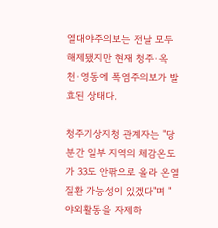열대야주의보는 전날 모두 해제됐지만 현재 청주·옥천·영동에 폭염주의보가 발효된 상태다.

청주기상지청 관계자는 "당분간 일부 지역의 체감온도가 33도 안팎으로 올라 온열질환 가능성이 있겠다"며 "야외활동을 자제하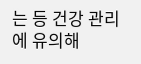는 등 건강 관리에 유의해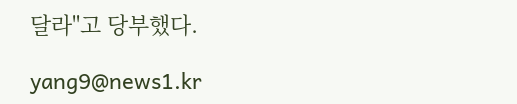달라"고 당부했다.

yang9@news1.kr